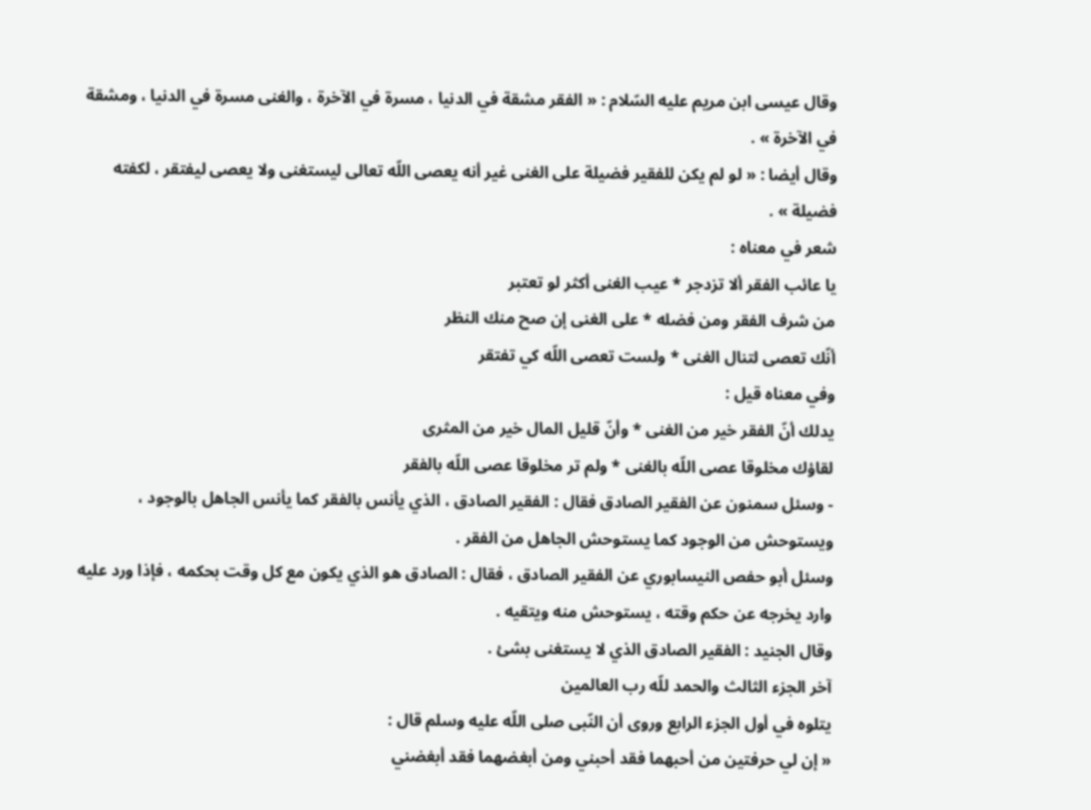وقال عيسى ابن مريم عليه السّلام : « الفقر مشقة في الدنيا ، مسرة في الآخرة ، والغنى مسرة في الدنيا ، ومشقة في الآخرة » .
وقال أيضا : « لو لم يكن للفقير فضيلة على الغنى غير أنه يعصى اللّه تعالى ليستغنى ولا يعصى ليفتقر ، لكفته فضيلة » .
شعر في معناه :
يا عائب الفقر ألا تزدجر * عيب الغنى أكثر لو تعتبر
من شرف الفقر ومن فضله * على الغنى إن صح منك النظر
أنّك تعصى لتنال الغنى * ولست تعصى اللّه كي تفتقر
وفي معناه قيل :
يدلك أنّ الفقر خير من الغنى * وأنّ قليل المال خير من المثرى
لقاؤك مخلوقا عصى اللّه بالغنى * ولم تر مخلوقا عصى اللّه بالفقر
- وسئل سمنون عن الفقير الصادق فقال : الفقير الصادق ، الذي يأنس بالفقر كما يأنس الجاهل بالوجود ، ويستوحش من الوجود كما يستوحش الجاهل من الفقر .
وسئل أبو حفص النيسابوري عن الفقير الصادق ، فقال : الصادق هو الذي يكون مع كل وقت بحكمه ، فإذا ورد عليه وارد يخرجه عن حكم وقته ، يستوحش منه ويتقيه .
وقال الجنيد : الفقير الصادق الذي لا يستغنى بشئ .
آخر الجزء الثالث والحمد للّه رب العالمين
يتلوه في أول الجزء الرابع وروى أن النّبى صلى اللّه عليه وسلم قال :
« إن لي حرفتين من أحبهما فقد أحبني ومن أبغضهما فقد أبغضني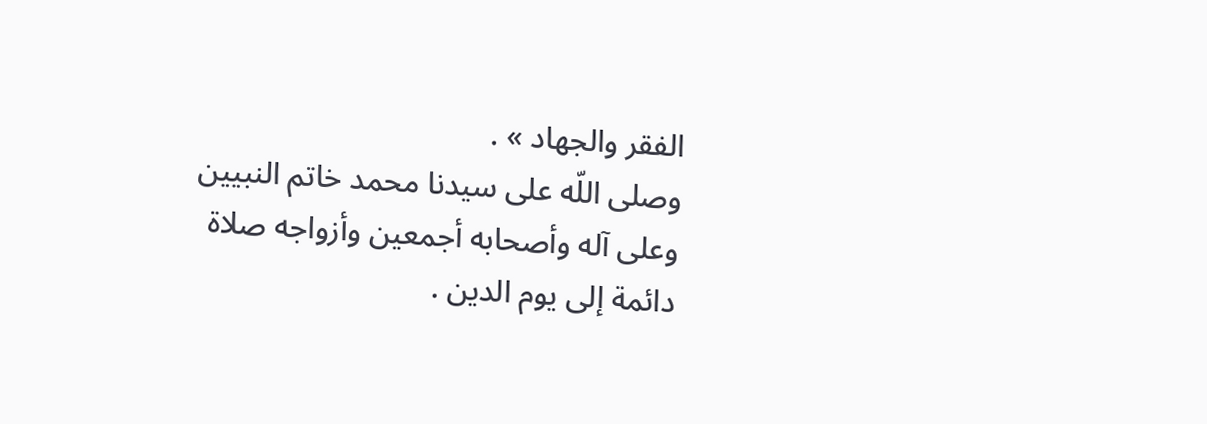الفقر والجهاد » .
وصلى اللّه على سيدنا محمد خاتم النبيين وعلى آله وأصحابه أجمعين وأزواجه صلاة دائمة إلى يوم الدين .